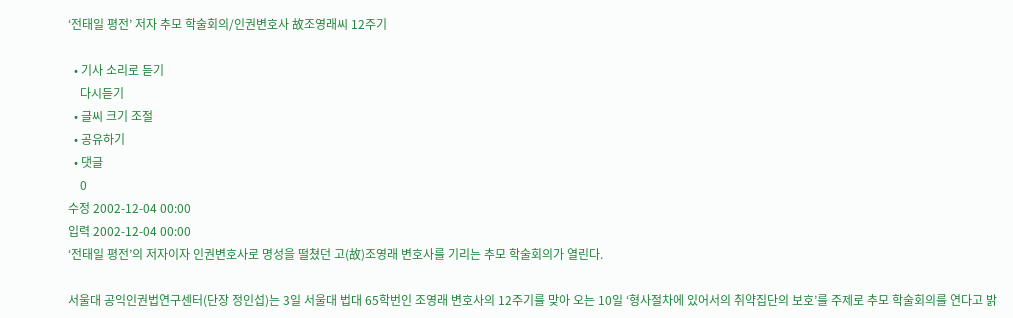‘전태일 평전’ 저자 추모 학술회의/인권변호사 故조영래씨 12주기

  • 기사 소리로 듣기
    다시듣기
  • 글씨 크기 조절
  • 공유하기
  • 댓글
    0
수정 2002-12-04 00:00
입력 2002-12-04 00:00
‘전태일 평전’의 저자이자 인권변호사로 명성을 떨쳤던 고(故)조영래 변호사를 기리는 추모 학술회의가 열린다.

서울대 공익인권법연구센터(단장 정인섭)는 3일 서울대 법대 65학번인 조영래 변호사의 12주기를 맞아 오는 10일 ‘형사절차에 있어서의 취약집단의 보호’를 주제로 추모 학술회의를 연다고 밝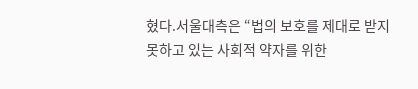혔다.서울대측은 “법의 보호를 제대로 받지 못하고 있는 사회적 약자를 위한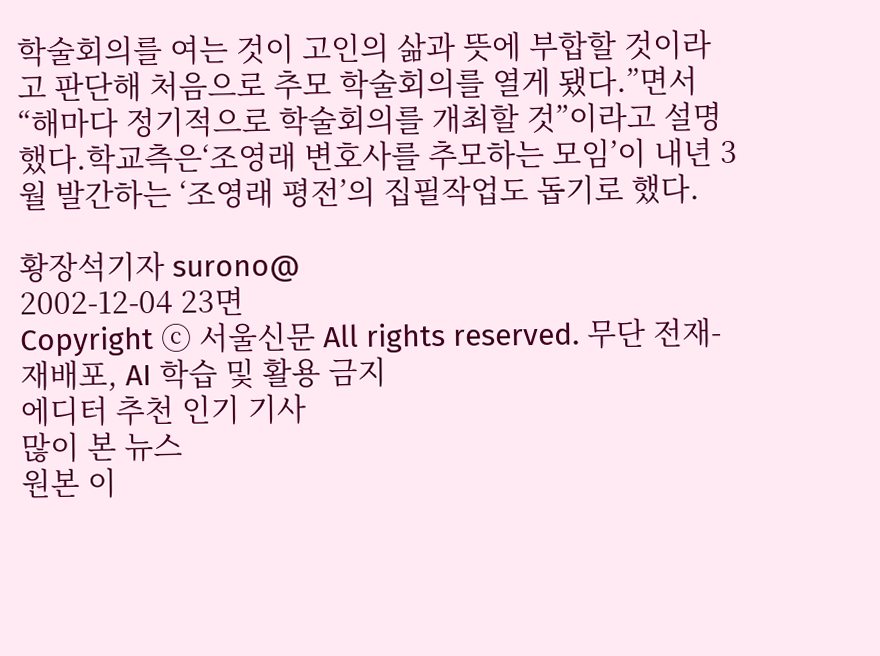학술회의를 여는 것이 고인의 삶과 뜻에 부합할 것이라고 판단해 처음으로 추모 학술회의를 열게 됐다.”면서 “해마다 정기적으로 학술회의를 개최할 것”이라고 설명했다.학교측은‘조영래 변호사를 추모하는 모임’이 내년 3월 발간하는 ‘조영래 평전’의 집필작업도 돕기로 했다.

황장석기자 surono@
2002-12-04 23면
Copyright ⓒ 서울신문 All rights reserved. 무단 전재-재배포, AI 학습 및 활용 금지
에디터 추천 인기 기사
많이 본 뉴스
원본 이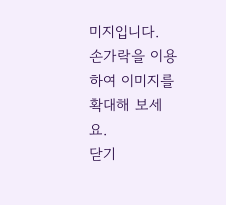미지입니다.
손가락을 이용하여 이미지를 확대해 보세요.
닫기